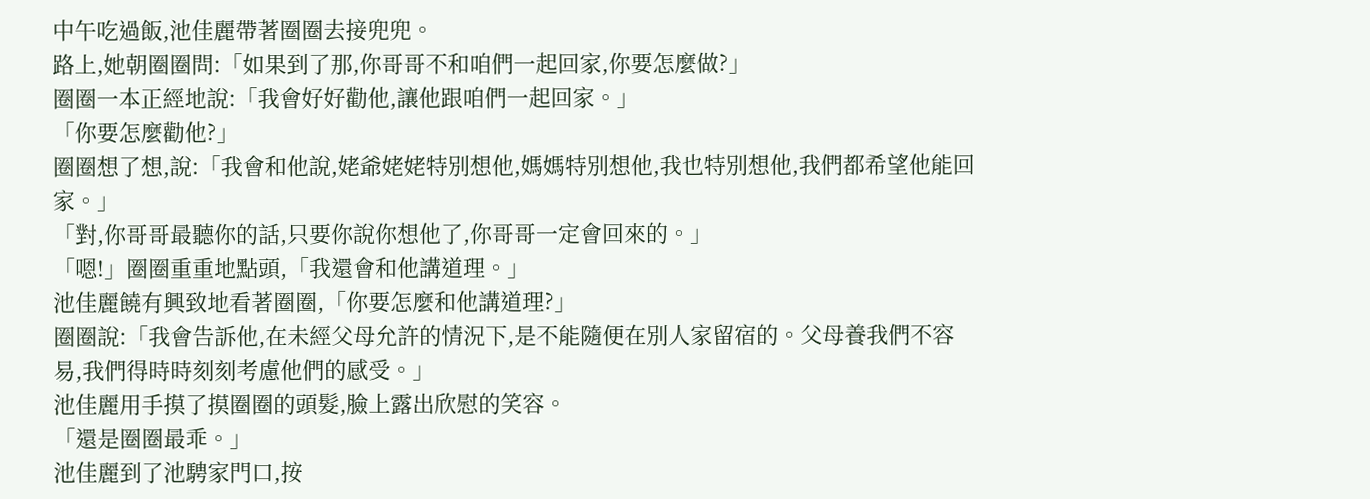中午吃過飯,池佳麗帶著圈圈去接兜兜。
路上,她朝圈圈問:「如果到了那,你哥哥不和咱們一起回家,你要怎麼做?」
圈圈一本正經地說:「我會好好勸他,讓他跟咱們一起回家。」
「你要怎麼勸他?」
圈圈想了想,說:「我會和他說,姥爺姥姥特別想他,媽媽特別想他,我也特別想他,我們都希望他能回家。」
「對,你哥哥最聽你的話,只要你說你想他了,你哥哥一定會回來的。」
「嗯!」圈圈重重地點頭,「我還會和他講道理。」
池佳麗饒有興致地看著圈圈,「你要怎麼和他講道理?」
圈圈說:「我會告訴他,在未經父母允許的情況下,是不能隨便在別人家留宿的。父母養我們不容易,我們得時時刻刻考慮他們的感受。」
池佳麗用手摸了摸圈圈的頭髮,臉上露出欣慰的笑容。
「還是圈圈最乖。」
池佳麗到了池騁家門口,按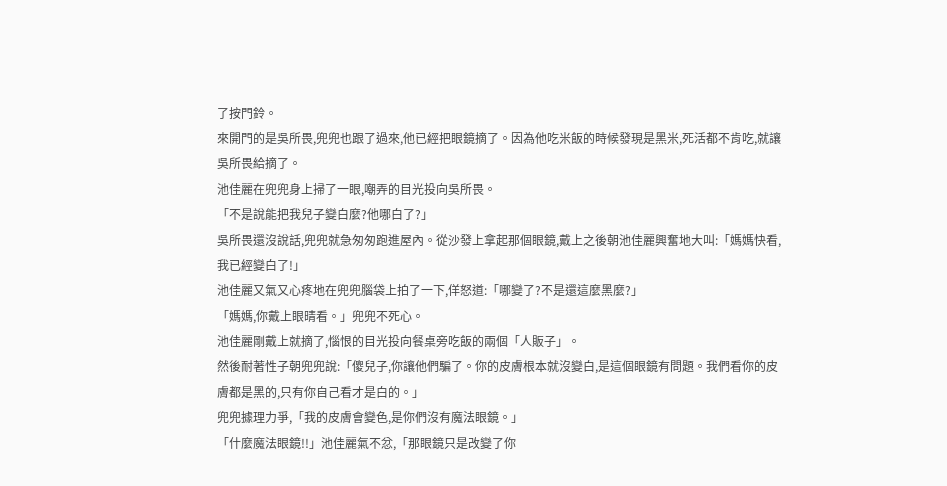了按門鈴。
來開門的是吳所畏,兜兜也跟了過來,他已經把眼鏡摘了。因為他吃米飯的時候發現是黑米,死活都不肯吃,就讓吳所畏給摘了。
池佳麗在兜兜身上掃了一眼,嘲弄的目光投向吳所畏。
「不是說能把我兒子變白麼?他哪白了?」
吳所畏還沒說話,兜兜就急匆匆跑進屋內。從沙發上拿起那個眼鏡,戴上之後朝池佳麗興奮地大叫:「媽媽快看,我已經變白了!」
池佳麗又氣又心疼地在兜兜腦袋上拍了一下,佯怒道:「哪變了?不是還這麼黑麼?」
「媽媽,你戴上眼晴看。」兜兜不死心。
池佳麗剛戴上就摘了,惱恨的目光投向餐桌旁吃飯的兩個「人販子」。
然後耐著性子朝兜兜說:「傻兒子,你讓他們騙了。你的皮膚根本就沒變白,是這個眼鏡有問題。我們看你的皮膚都是黑的,只有你自己看才是白的。」
兜兜據理力爭,「我的皮膚會變色,是你們沒有魔法眼鏡。」
「什麼魔法眼鏡!!」池佳麗氣不忿,「那眼鏡只是改變了你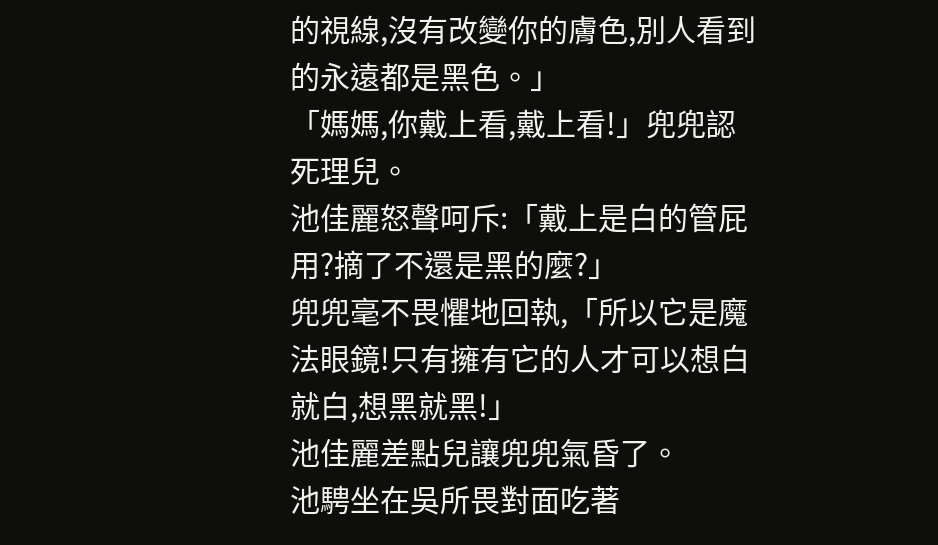的視線,沒有改變你的膚色,別人看到的永遠都是黑色。」
「媽媽,你戴上看,戴上看!」兜兜認死理兒。
池佳麗怒聲呵斥:「戴上是白的管屁用?摘了不還是黑的麼?」
兜兜毫不畏懼地回執,「所以它是魔法眼鏡!只有擁有它的人才可以想白就白,想黑就黑!」
池佳麗差點兒讓兜兜氣昏了。
池騁坐在吳所畏對面吃著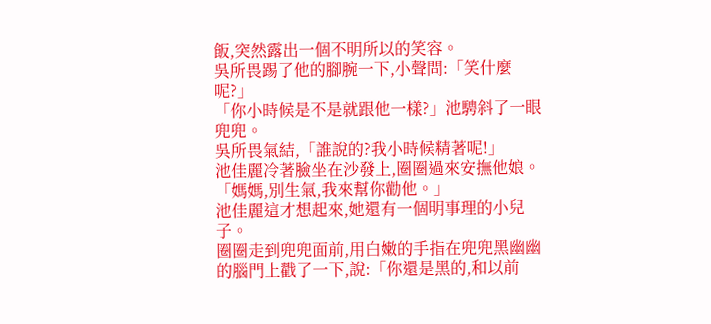飯,突然露出一個不明所以的笑容。
吳所畏踢了他的腳腕一下,小聲問:「笑什麼呢?」
「你小時候是不是就跟他一樣?」池騁斜了一眼兜兜。
吳所畏氣結,「誰說的?我小時候精著呢!」
池佳麗冷著臉坐在沙發上,圈圈過來安撫他娘。
「媽媽,別生氣,我來幫你勸他。」
池佳麗這才想起來,她還有一個明事理的小兒子。
圈圈走到兜兜面前,用白嫩的手指在兜兜黑幽幽的腦門上戳了一下,說:「你還是黑的,和以前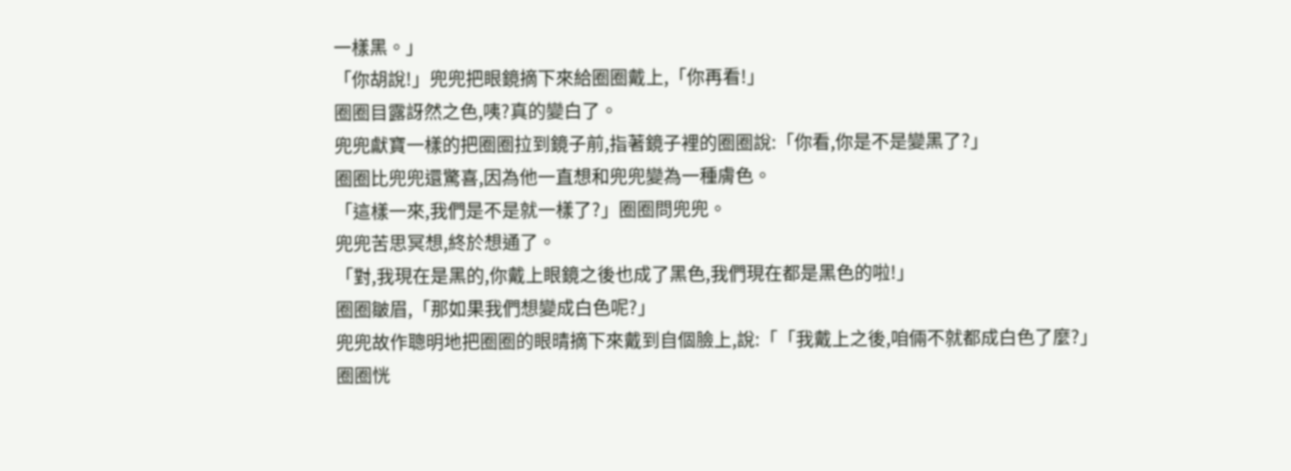一樣黑。」
「你胡說!」兜兜把眼鏡摘下來給圈圈戴上,「你再看!」
圈圈目露訝然之色,咦?真的變白了。
兜兜獻寶一樣的把圈圈拉到鏡子前,指著鏡子裡的圈圈說:「你看,你是不是變黑了?」
圈圈比兜兜還驚喜,因為他一直想和兜兜變為一種膚色。
「這樣一來,我們是不是就一樣了?」圈圈問兜兜。
兜兜苦思冥想,終於想通了。
「對,我現在是黑的,你戴上眼鏡之後也成了黑色,我們現在都是黑色的啦!」
圈圈皺眉,「那如果我們想變成白色呢?」
兜兜故作聰明地把圈圈的眼晴摘下來戴到自個臉上,說:「「我戴上之後,咱倆不就都成白色了麼?」
圈圈恍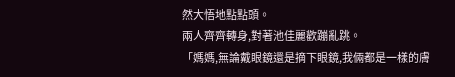然大悟地點點頭。
兩人齊齊轉身,對著池佳麗歡蹦亂跳。
「媽媽,無論戴眼鏡還是摘下眼鏡,我倆都是一樣的膚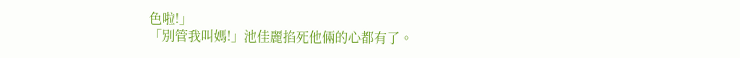色啦!」
「別管我叫媽!」池佳麗掐死他倆的心都有了。